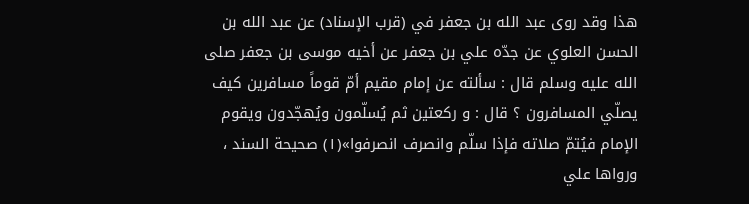هذا وقد روى عبد الله بن جعفر في (قرب الإسناد) عن عبد الله بن الحسن العلوي عن جدّه علي بن جعفر عن أخيه موسى بن جعفر صلى الله عليه وسلم قال : سألته عن إمام مقيم أمّ قوماً مسافرين كيف يصلّي المسافرون ؟ قال : و ركعتين ثم يُسلّمون ويُهجّدون ويقوم الإمام فيُتمّ صلاته فإذا سلّم وانصرف انصرفوا»(١) صحيحة السند ، ورواها علي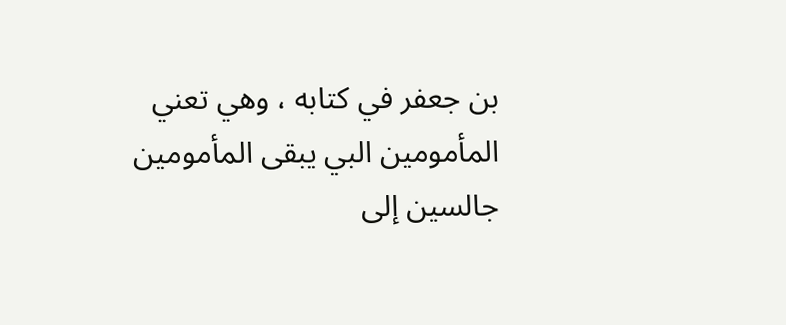بن جعفر في كتابه ، وهي تعني المأمومين البي يبقى المأمومين جالسين إلى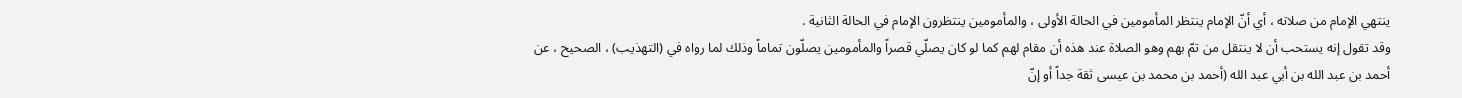ينتهي الإمام من صلاته ، أي أنّ الإمام ينتظر المأمومين في الحالة الأولى ، والمأمومين ينتظرون الإمام في الحالة الثانية .
وقد تقول إنه يستحب أن لا ينتقل من تمّ بهم وهو الصلاة عند هذه أن مقام لهم كما لو كان يصلّي قصراً والمأمومين يصلّون تماماً وذلك لما رواه في (التهذيب) ، الصحيح ، عن أحمد بن عبد الله بن أبي عبد الله (أحمد بن محمد بن عيسى ثقة جداً أو إنّ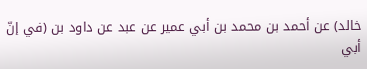خالد) عن أحمد بن محمد بن أبي عمير عن عبد عن داود بن (في إنّ أبي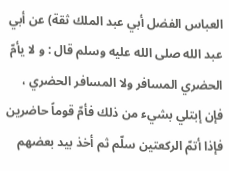العباس الفضل أبي عبد الملك ثقة) عن أبي عبد الله صلى الله عليه وسلم قال : و لا يأمّ الحضري المسافر ولا المسافر الحضري ، فإن إبتلي بشيء من ذلك فأمّ قوماً حاضرين فإذا أتمّ الركعتين سلّم ثم أخذ بيد بعضهم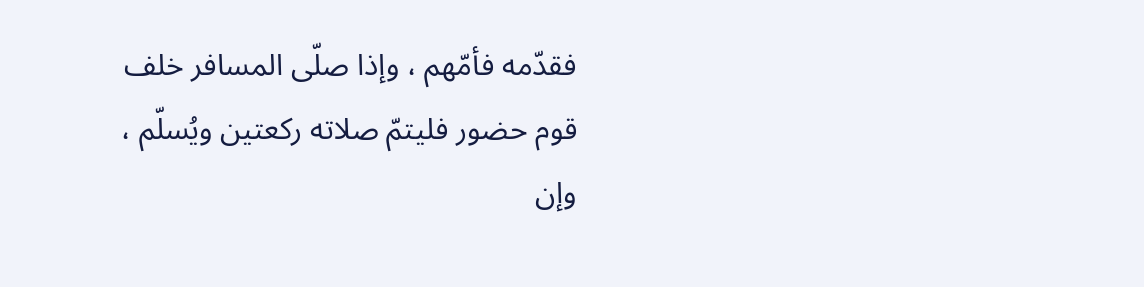فقدّمه فأمّهم ، وإذا صلّى المسافر خلف قوم حضور فليتمّ صلاته ركعتين ويُسلّم ، وإن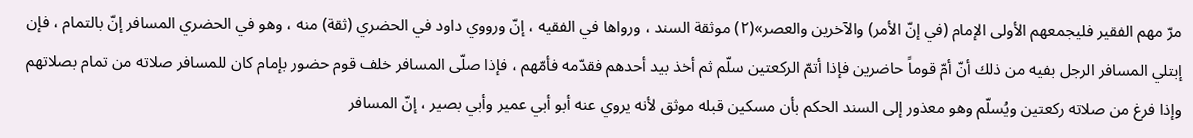مرّ مهم الفقير فليجمعهم الأولى الإمام (في إنّ الأمر) والآخرين والعصر»(٢) موثقة السند ، ورواها في الفقيه ، إنّ ورووي داود في الحضري (ثقة) منه ، وهو في الحضري المسافر إنّ بالتمام ، فإن إبتلي المسافر الرجل بفيه من ذلك أنّ أمّ قوماً حاضرين فإذا أتمّ الركعتين سلّم ثم أخذ بيد أحدهم فقدّمه فأمّهم ، فإذا صلّى المسافر خلف قوم حضور بإمام كان للمسافر صلاته من تمام بصلاتهم وإذا فرغ من صلاته ركعتين ويُسلّم وهو معذور إلى السند الحكم بأن مسكين قبله موثق لأنه يروي عنه أبو أبي عمير وأبي بصير ، إنّ المسافر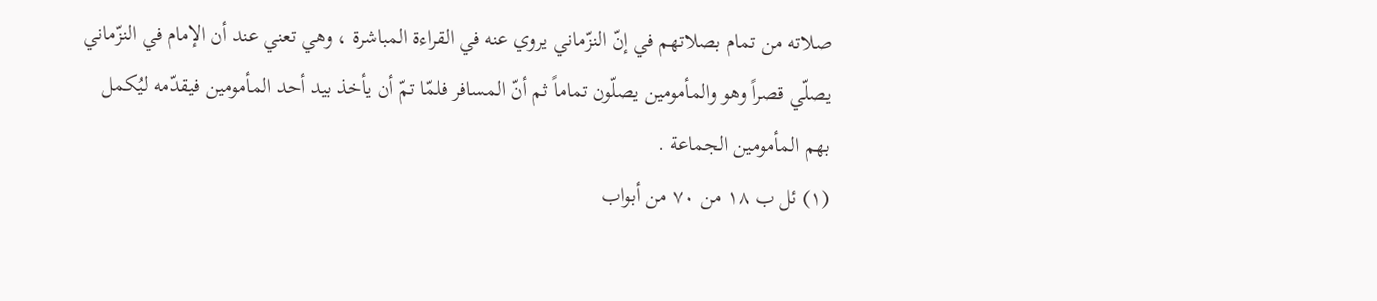صلاته من تمام بصلاتهم في إنّ النزّماني يروي عنه في القراءة المباشرة ، وهي تعني عند أن الإمام في النزّماني يصلّي قصراً وهو والمأمومين يصلّون تماماً ثم أنّ المسافر فلمّا تمّ أن يأخذ بيد أحد المأمومين فيقدّمه ليُكمل بهم المأمومين الجماعة .
(١) ئل ب ١٨ من ٧٠ من أبواب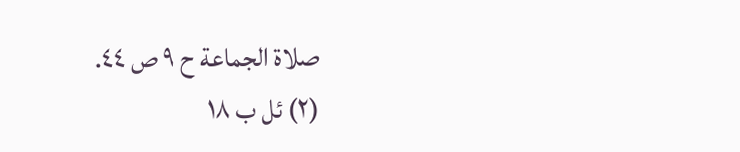صلاة الجماعة ح ٩ ص ٤٤.
(٢) ئل ب ١٨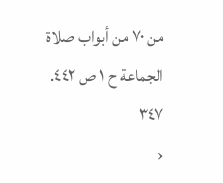من ٧٠ من أبواب صلاة الجماعة ح ١ ص ٤٤٢.
٣٤٧
‹